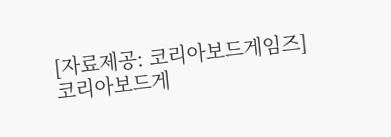[자료제공: 코리아보드게임즈]
코리아보드게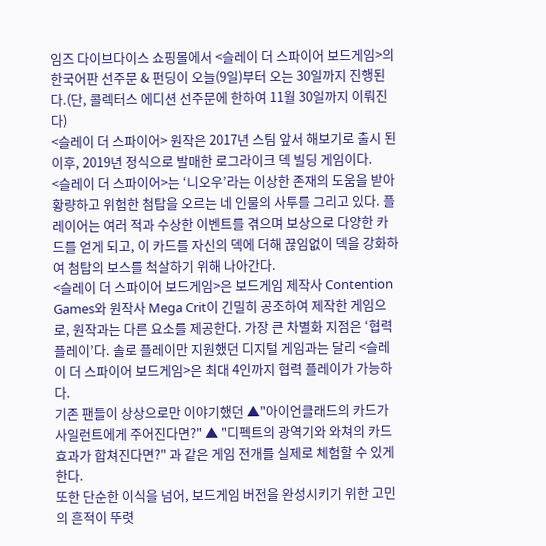임즈 다이브다이스 쇼핑몰에서 <슬레이 더 스파이어 보드게임>의 한국어판 선주문 & 펀딩이 오늘(9일)부터 오는 30일까지 진행된다.(단, 콜렉터스 에디션 선주문에 한하여 11월 30일까지 이뤄진다)
<슬레이 더 스파이어> 원작은 2017년 스팀 앞서 해보기로 출시 된 이후, 2019년 정식으로 발매한 로그라이크 덱 빌딩 게임이다.
<슬레이 더 스파이어>는 ‘니오우’라는 이상한 존재의 도움을 받아 황량하고 위험한 첨탑을 오르는 네 인물의 사투를 그리고 있다. 플레이어는 여러 적과 수상한 이벤트를 겪으며 보상으로 다양한 카드를 얻게 되고, 이 카드를 자신의 덱에 더해 끊임없이 덱을 강화하여 첨탑의 보스를 척살하기 위해 나아간다.
<슬레이 더 스파이어 보드게임>은 보드게임 제작사 Contention Games와 원작사 Mega Crit이 긴밀히 공조하여 제작한 게임으로, 원작과는 다른 요소를 제공한다. 가장 큰 차별화 지점은 ‘협력 플레이’다. 솔로 플레이만 지원했던 디지털 게임과는 달리 <슬레이 더 스파이어 보드게임>은 최대 4인까지 협력 플레이가 가능하다.
기존 팬들이 상상으로만 이야기했던 ▲"아이언클래드의 카드가 사일런트에게 주어진다면?" ▲ "디펙트의 광역기와 와쳐의 카드 효과가 합쳐진다면?" 과 같은 게임 전개를 실제로 체험할 수 있게 한다.
또한 단순한 이식을 넘어, 보드게임 버전을 완성시키기 위한 고민의 흔적이 뚜렷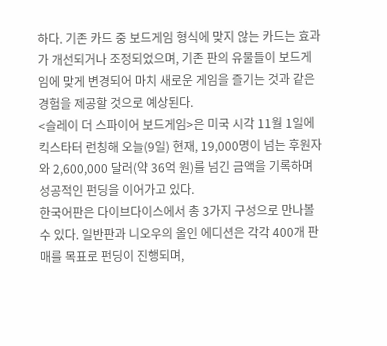하다. 기존 카드 중 보드게임 형식에 맞지 않는 카드는 효과가 개선되거나 조정되었으며, 기존 판의 유물들이 보드게임에 맞게 변경되어 마치 새로운 게임을 즐기는 것과 같은 경험을 제공할 것으로 예상된다.
<슬레이 더 스파이어 보드게임>은 미국 시각 11월 1일에 킥스타터 런칭해 오늘(9일) 현재, 19,000명이 넘는 후원자와 2,600,000 달러(약 36억 원)를 넘긴 금액을 기록하며 성공적인 펀딩을 이어가고 있다.
한국어판은 다이브다이스에서 총 3가지 구성으로 만나볼 수 있다. 일반판과 니오우의 올인 에디션은 각각 400개 판매를 목표로 펀딩이 진행되며,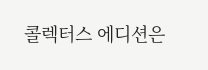콜렉터스 에디션은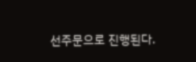선주문으로 진행된다.